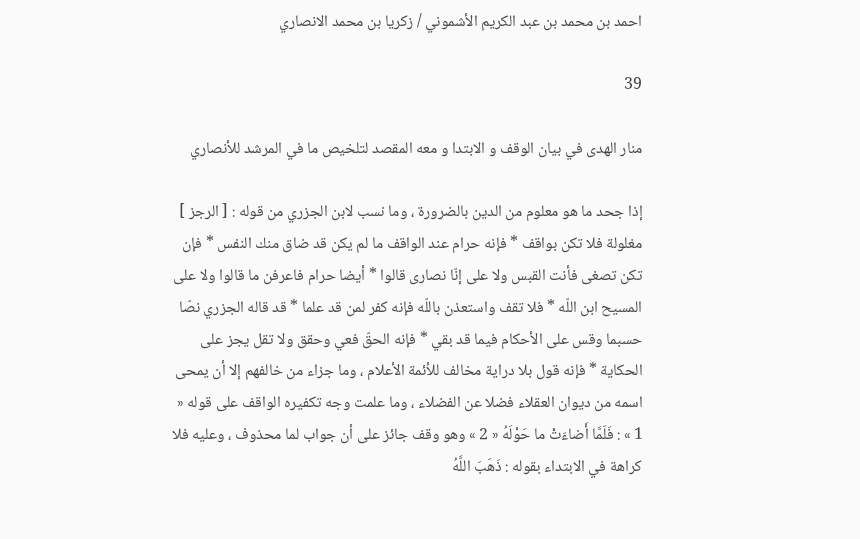احمد بن محمد بن عبد الكريم الأشموني / زكريا بن محمد الانصاري

39

منار الهدى في بيان الوقف و الابتدا و معه المقصد لتلخيص ما في المرشد للأنصاري

إذا جحد ما هو معلوم من الدين بالضرورة ، وما نسب لابن الجزري من قوله : [ الرجز ] مغلولة فلا تكن بواقف * فإنه حرام عند الواقف ما لم يكن قد ضاق منك النفس * فإن تكن تصغى فأنت القبس ولا على إنّا نصارى قالوا * أيضا حرام فاعرفن ما قالوا ولا على المسيح ابن اللّه * فلا تقف واستعذن باللّه فإنه كفر لمن قد علما * قد قاله الجزري نصّا حسبما وقس على الأحكام فيما قد بقي * فإنه الحقّ فعي وحقق ولا تقل يجز على الحكاية * فإنه قول بلا دراية مخالف للأئمة الأعلام ، وما جزاء من خالفهم إلا أن يمحى اسمه من ديوان العقلاء فضلا عن الفضلاء ، وما علمت وجه تكفيره الواقف على قوله « 1 » : فَلَمَّا أَضاءَتْ ما حَوْلَهُ « 2 » وهو وقف جائز على أن جواب لما محذوف ، وعليه فلا كراهة في الابتداء بقوله : ذَهَبَ اللَّهُ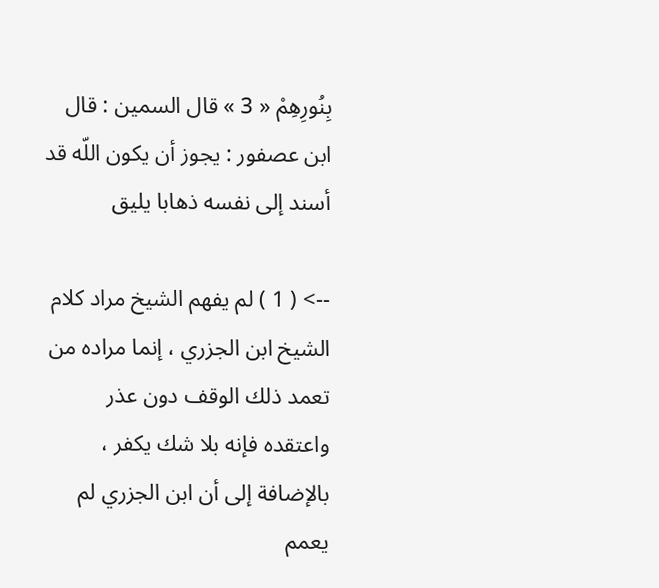بِنُورِهِمْ « 3 » قال السمين : قال ابن عصفور : يجوز أن يكون اللّه قد أسند إلى نفسه ذهابا يليق

--> ( 1 ) لم يفهم الشيخ مراد كلام الشيخ ابن الجزري ، إنما مراده من تعمد ذلك الوقف دون عذر واعتقده فإنه بلا شك يكفر ، بالإضافة إلى أن ابن الجزري لم يعمم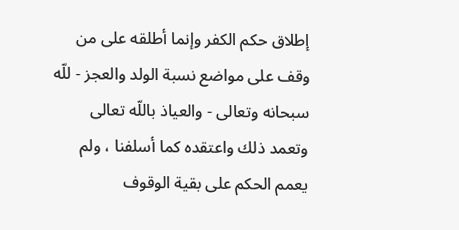إطلاق حكم الكفر وإنما أطلقه على من وقف على مواضع نسبة الولد والعجز - للّه سبحانه وتعالى - والعياذ باللّه تعالى وتعمد ذلك واعتقده كما أسلفنا ، ولم يعمم الحكم على بقية الوقوف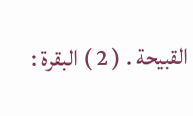القبيحة . ( 2 ) البقرة :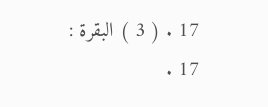17 . ( 3 ) البقرة : 17 .